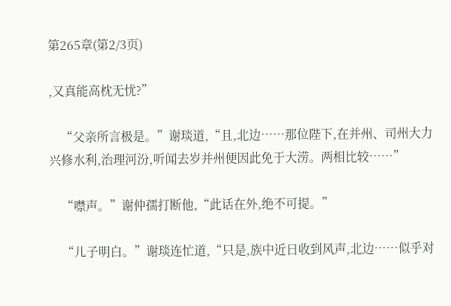第265章(第2/3页)

,又真能高枕无忧?”

    “父亲所言极是。”谢琰道,“且,北边……那位陛下,在并州、司州大力兴修水利,治理河汾,听闻去岁并州便因此免于大涝。两相比较……”

    “噤声。”谢仲孺打断他,“此话在外,绝不可提。”

    “儿子明白。”谢琰连忙道,“只是,族中近日收到风声,北边……似乎对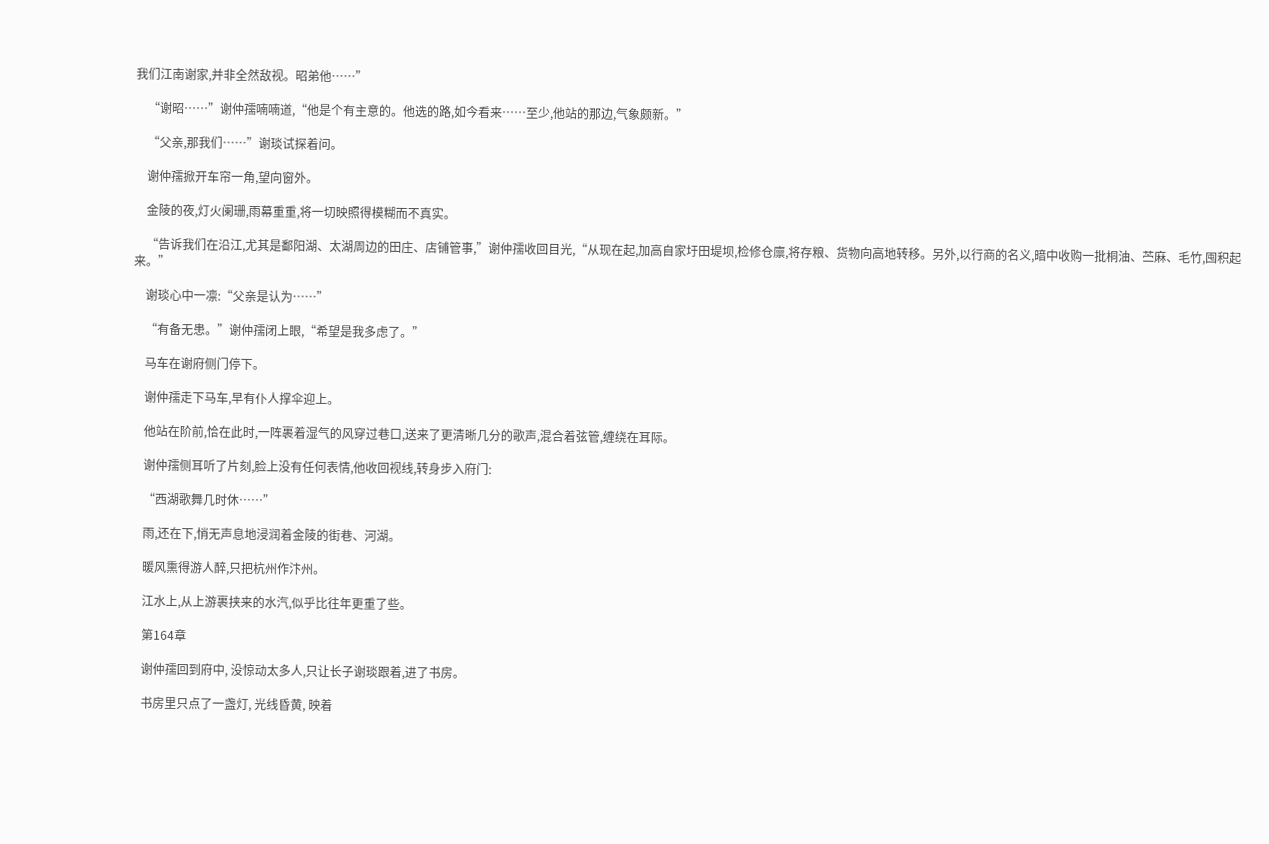我们江南谢家,并非全然敌视。昭弟他……”

    “谢昭……”谢仲孺喃喃道,“他是个有主意的。他选的路,如今看来……至少,他站的那边,气象颇新。”

    “父亲,那我们……”谢琰试探着问。

    谢仲孺掀开车帘一角,望向窗外。

    金陵的夜,灯火阑珊,雨幕重重,将一切映照得模糊而不真实。

    “告诉我们在沿江,尤其是鄱阳湖、太湖周边的田庄、店铺管事,”谢仲孺收回目光,“从现在起,加高自家圩田堤坝,检修仓廪,将存粮、货物向高地转移。另外,以行商的名义,暗中收购一批桐油、苎麻、毛竹,囤积起来。”

    谢琰心中一凛:“父亲是认为……”

    “有备无患。”谢仲孺闭上眼,“希望是我多虑了。”

    马车在谢府侧门停下。

    谢仲孺走下马车,早有仆人撑伞迎上。

    他站在阶前,恰在此时,一阵裹着湿气的风穿过巷口,送来了更清晰几分的歌声,混合着弦管,缠绕在耳际。

    谢仲孺侧耳听了片刻,脸上没有任何表情,他收回视线,转身步入府门:

    “西湖歌舞几时休……”

    雨,还在下,悄无声息地浸润着金陵的街巷、河湖。

    暖风熏得游人醉,只把杭州作汴州。

    江水上,从上游裹挟来的水汽,似乎比往年更重了些。

    第164章

    谢仲孺回到府中, 没惊动太多人,只让长子谢琰跟着,进了书房。

    书房里只点了一盏灯, 光线昏黄, 映着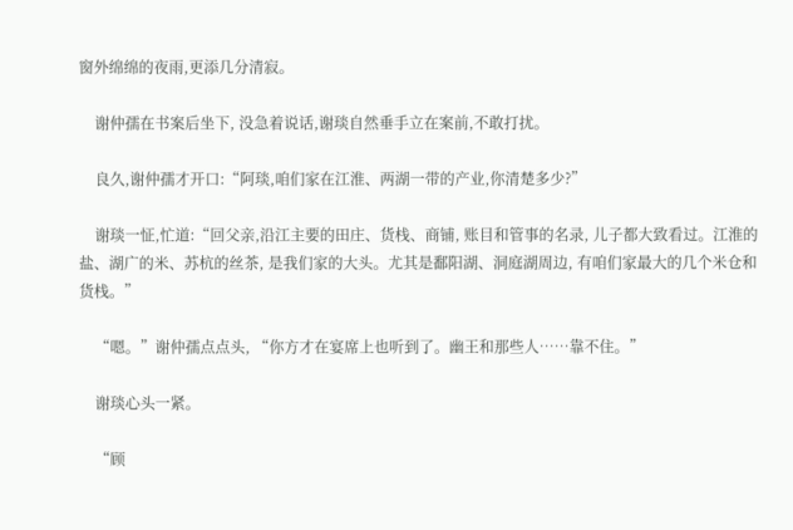窗外绵绵的夜雨,更添几分清寂。

    谢仲孺在书案后坐下, 没急着说话,谢琰自然垂手立在案前,不敢打扰。

    良久,谢仲孺才开口:“阿琰,咱们家在江淮、两湖一带的产业,你清楚多少?”

    谢琰一怔,忙道:“回父亲,沿江主要的田庄、货栈、商铺, 账目和管事的名录, 儿子都大致看过。江淮的盐、湖广的米、苏杭的丝茶, 是我们家的大头。尤其是鄱阳湖、洞庭湖周边, 有咱们家最大的几个米仓和货栈。”

    “嗯。”谢仲孺点点头, “你方才在宴席上也听到了。幽王和那些人……靠不住。”

    谢琰心头一紧。

    “顾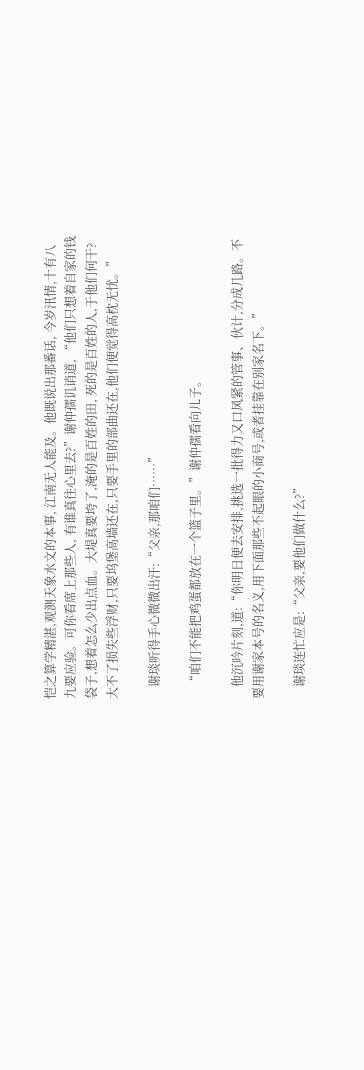恺之算学精湛,观测天象水文的本事, 江南无人能及。他既说出那番话, 今岁汛情,十有八九要应验。可你看席上那些人, 有谁真往心里去?”谢仲孺讥诮道, “他们只想着自家的钱袋子,想着怎么少出点血。大堤真要垮了,淹的是百姓的田, 死的是百姓的人,于他们何干?大不了损失些浮财,只要坞堡高墙还在,只要手里的部曲还在,他们便觉得高枕无忧。”

    谢琰听得手心微微出汗:“父亲,那咱们……”

    “咱们不能把鸡蛋都放在一个篮子里。”谢仲孺看向儿子。

    他沉吟片刻,道:“你明日便去安排,挑选一批得力又口风紧的管事、伙计,分成几路。不要用谢家本号的名义,用下面那些不起眼的小商号,或者挂靠在别家名下。”

    谢琰连忙应是:“父亲,要他们做什么?”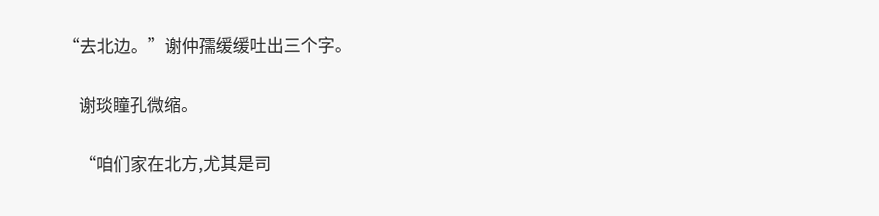“去北边。”谢仲孺缓缓吐出三个字。

    谢琰瞳孔微缩。

    “咱们家在北方,尤其是司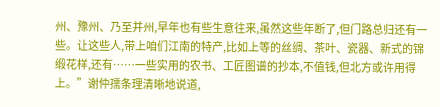州、豫州、乃至并州,早年也有些生意往来,虽然这些年断了,但门路总归还有一些。让这些人,带上咱们江南的特产,比如上等的丝绸、茶叶、瓷器、新式的锦缎花样,还有……一些实用的农书、工匠图谱的抄本,不值钱,但北方或许用得上。”谢仲孺条理清晰地说道,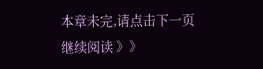本章未完,请点击下一页继续阅读 》》